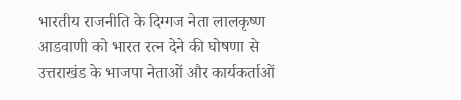भारतीय राजनीति के दिग्गज नेता लालकृष्ण आडवाणी को भारत रत्न देने की घोषणा से उत्तराखंड के भाजपा नेताओं और कार्यकर्ताओं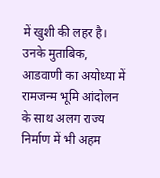में खुशी की लहर है। उनके मुताबिक, आडवाणी का अयोध्या में रामजन्म भूमि आंदोलन के साथ अलग राज्य निर्माण में भी अहम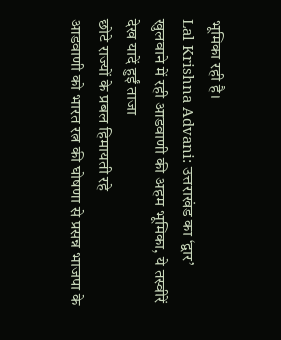भूमिका रही है।
Lal Krishna Advani: उत्तराखंड का ‘द्वार’ खुलवाने में रही आडवाणी की अहम भूमिका, ये तस्वीरें देख यादें हुईं ताजा
छोटे राज्यों के प्रबल हिमायती रहे
आडवाणी को भारत रत्न की घोषणा से प्रसन्न भाजपा के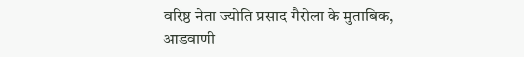वरिष्ठ नेता ज्योति प्रसाद गैरोला के मुताबिक, आडवाणी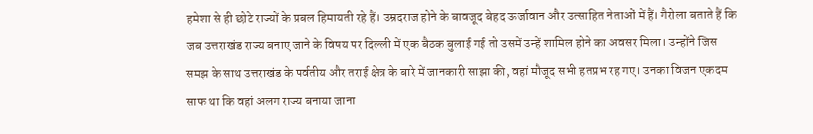हमेशा से ही छोटे राज्यों के प्रबल हिमायती रहे हैं। उम्रदराज होने के बावजूद बेहद ऊर्जावान और उत्साहित नेताओं में हैं। गैरोला बताते हैं कि जब उत्तराखंड राज्य बनाए जाने के विषय पर दिल्ली में एक बैठक बुलाई गई तो उसमें उन्हें शामिल होने का अवसर मिला। उन्होंने जिस समझ के साथ उत्तराखंड के पर्वतीय और तराई क्षेत्र के बारे में जानकारी साझा की, वहां मौजूद सभी हतप्रभ रह गए। उनका विजन एकदम साफ था कि वहां अलग राज्य बनाया जाना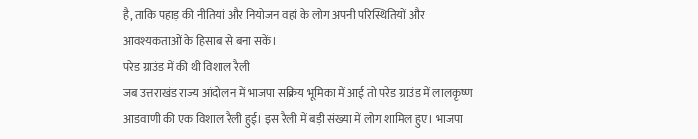है, ताकि पहाड़ की नीतियां और नियोजन वहां के लोग अपनी परिस्थितियों और आवश्यकताओं के हिसाब से बना सकें।
परेड ग्राउंड में की थी विशाल रैली
जब उत्तराखंड राज्य आंदोलन में भाजपा सक्रिय भूमिका में आई तो परेड ग्राउंड में लालकृष्ण आडवाणी की एक विशाल रैली हुई। इस रैली में बड़ी संख्या में लोग शामिल हुए। भाजपा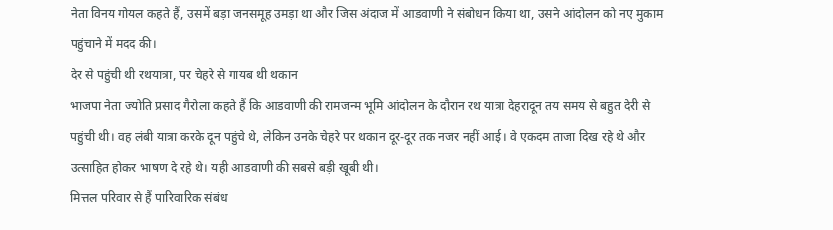नेता विनय गोयल कहते हैं, उसमें बड़ा जनसमूह उमड़ा था और जिस अंदाज में आडवाणी ने संबोधन किया था, उसने आंदोलन को नए मुकाम पहुंचाने में मदद की।
देर से पहुंची थी रथयात्रा, पर चेहरे से गायब थी थकान
भाजपा नेता ज्योति प्रसाद गैरोला कहते हैं कि आडवाणी की रामजन्म भूमि आंदोलन के दौरान रथ यात्रा देहरादून तय समय से बहुत देरी से पहुंची थी। वह लंबी यात्रा करके दून पहुंचे थे, लेकिन उनके चेहरे पर थकान दूर-दूर तक नजर नहीं आई। वे एकदम ताजा दिख रहे थे और उत्साहित होकर भाषण दे रहे थे। यही आडवाणी की सबसे बड़ी खूबी थी।
मित्तल परिवार से हैं पारिवारिक संबंध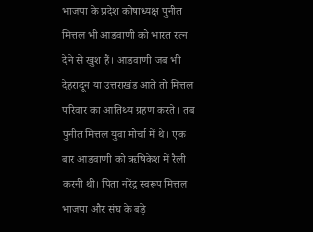भाजपा के प्रदेश कोषाध्यक्ष पुनीत मित्तल भी आडवाणी को भारत रत्न देने से खुश हैं। आडवाणी जब भी देहरादून या उत्तराखंड आते तो मित्तल परिवार का आतिथ्य ग्रहण करते। तब पुनीत मित्तल युवा मोर्चा में थे। एक बार आडवाणी को ऋषिकेश में रैली करनी थी। पिता नरेंद्र स्वरूप मित्तल भाजपा और संघ के बड़े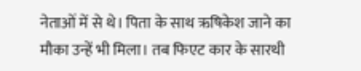नेताओं में से थे। पिता के साथ ऋषिकेश जाने का मौका उन्हें भी मिला। तब फिएट कार के सारथी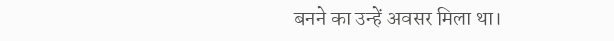बनने का उन्हें अवसर मिला था।